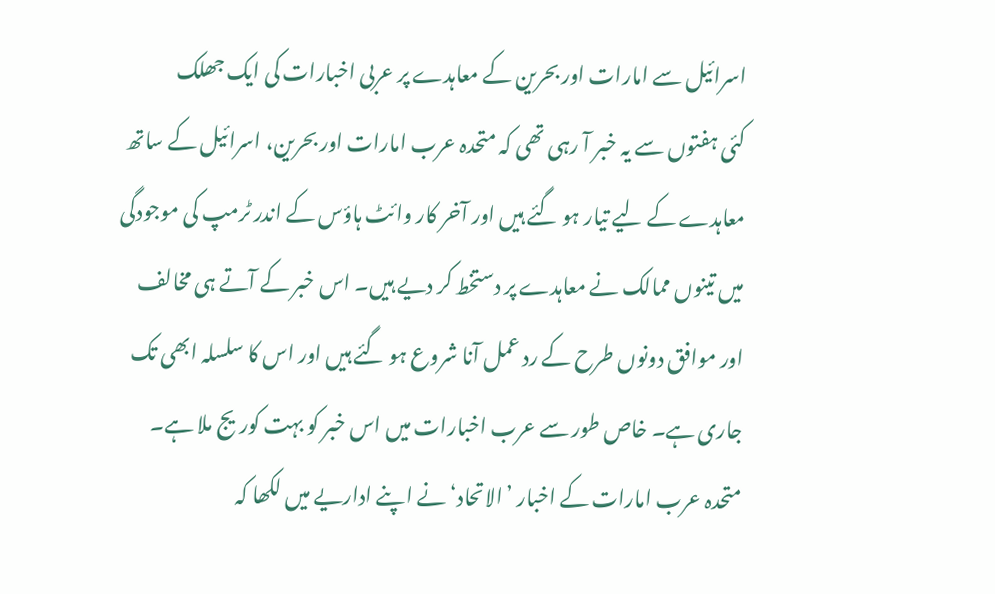اسرائیل سے امارات اور بحرین کے معاہدے پر عربی اخبارات کی ایک جھلک
کئی ہفتوں سے یہ خبر آ رہی تھی کہ متحدہ عرب امارات اور بحرین، اسرائیل کے ساتھ معاہدے کے لیے تیار ہو گئے ہیں اور آخر کار وائٹ ہاؤس کے اندر ٹرمپ کی موجودگی میں تینوں ممالک نے معاہدے پر دستخط کر دیے ہیں۔ اس خبر کے آتے ہی مخالف اور موافق دونوں طرح کے رد عمل آنا شروع ہو گئے ہیں اور اس کا سلسلہ ابھی تک جاری ہے۔ خاص طور سے عرب اخبارات میں اس خبر کو بہت کوریج ملا ہے۔
متحدہ عرب امارات کے اخبار ’الاتحاد‘ نے اپنے اداریے میں لکھا کہ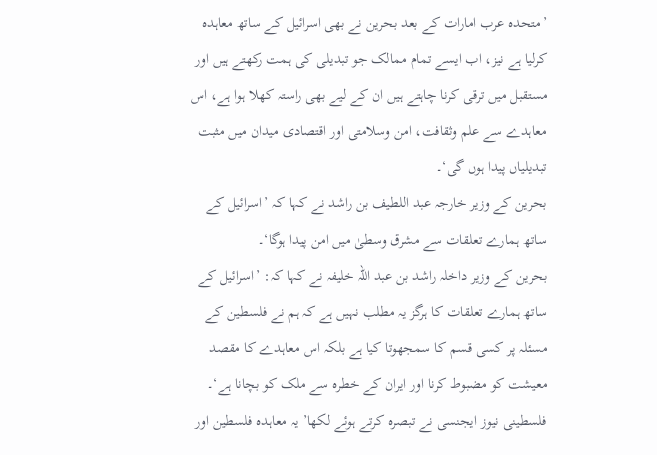’متحدہ عرب امارات کے بعد بحرین نے بھی اسرائیل کے ساتھ معاہدہ کرلیا ہے نیز، اب ایسے تمام ممالک جو تبدیلی کی ہمت رکھتے ہیں اور مستقبل میں ترقی کرنا چاہتے ہیں ان کے لیے بھی راستہ کھلا ہوا ہے، اس معاہدے سے علم وثقافت، امن وسلامتی اور اقتصادی میدان میں مثبت تبدیلیاں پیدا ہوں گی‘۔
بحرین کے وزیر خارجہ عبد اللطیف بن راشد نے کہا کہ ’اسرائیل کے ساتھ ہمارے تعلقات سے مشرق وسطیٰ میں امن پیدا ہوگا‘۔
بحرین کے وزیر داخلہ راشد بن عبد اللہ خلیفہ نے کہا کہ: ’اسرائیل کے ساتھ ہمارے تعلقات کا ہرگز یہ مطلب نہیں ہے کہ ہم نے فلسطین کے مسئلہ پر کسی قسم کا سمجھوتا کیا ہے بلکہ اس معاہدے کا مقصد معیشت کو مضبوط کرنا اور ایران کے خطرہ سے ملک کو بچانا ہے‘۔
فلسطینی نیوز ایجنسی نے تبصرہ کرتے ہوئے لکھا’ یہ معاہدہ فلسطین اور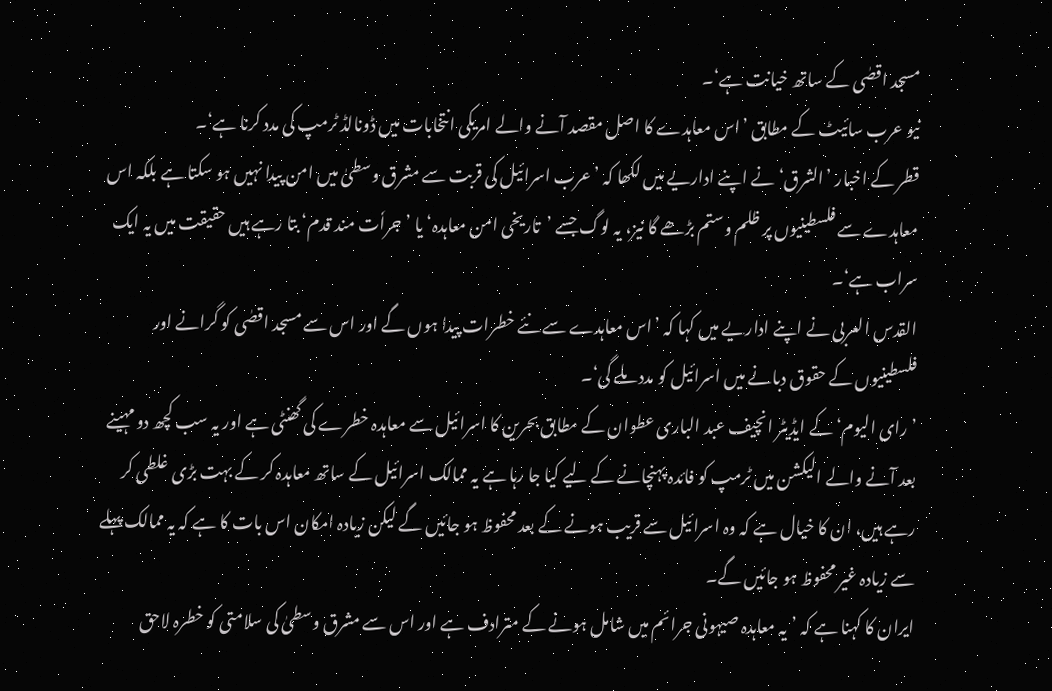مسجد اقصٰی کے ساتھ خیانت ہے‘۔
نیو عرب سائیٹ کے مطابق ’اس معاہدے کا اصل مقصد آنے والے امریکی انتخابات میں ڈونالڈ ٹرمپ کی مدد کرنا ہے‘۔
قطر کے اخبار ’الشرق‘ نے اپنے اداریے میں لکھا کہ ’عرب اسرائیل کی قربت سے مشرق وسطیٰ میں امن پیدا نہیں ہو سکتا ہے بلکہ اس معاہدے سے فلسطینیوں پر ظلم وستم بڑھے گا نیز، یہ لوگ جسے ’تاریخی امن معاہدہ‘ یا ’جراٗت مند قدم‘ بتا رہے ہیں حقیقت میں یہ ایک سراب ہے‘۔
القدس العربی نے اپنے اداریے میں کہا کہ ’اس معاہدے سے نئے خطرات پیدا ہوں گے اور اس سے مسجد اقصٰی کو گرانے اور فلسطینیوں کے حقوق دبانے میں اسرائیل کو مدد ملے گی‘۔
’رای الیوم‘ کے ایڈیٹر انچیف عبد الباری عطوان کے مطابق بحرین کا اسرائیل سے معاہدہ خطرے کی گھنٹی ہے اور یہ سب کچھ دو مہینے بعد آنے والے الیکشن میں ٹرمپ کو فائدہ پہنچانے کے لیے کیا جا رہا ہے یہ ممالک اسرائیل کے ساتھ معاہدہ کر کے بہت بڑی غلطی کر رہے ہیں، ان کا خیال ہے کہ وہ اسرائیل سے قریب ہونے کے بعد محفوظ ہو جائیں گے لیکن زیادہ امکان اس بات کا ہے کہ یہ ممالک پہلے سے زیادہ غیر محفوظ ہو جائیں گے۔
ایران کا کہنا ہے کہ ’یہ معاہدہ صیہونی جرائم میں شامل ہونے کے مترادف ہے اور اس سے مشرق وسطیٰ کی سلامتی کو خطرہ لاحق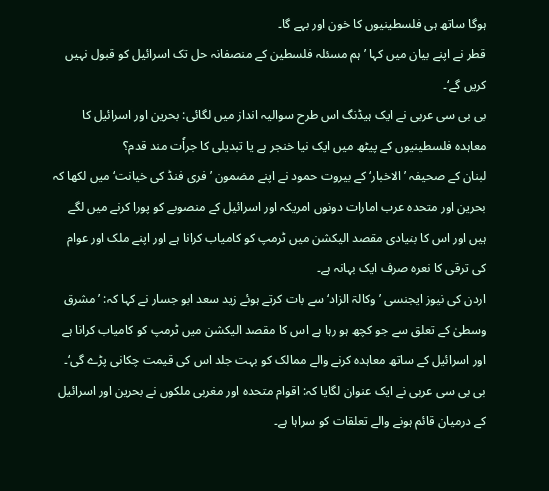ہوگا ساتھ ہی فلسطینیوں کا خون اور بہے گا۔
قطر نے اپنے بیان میں کہا ’ہم مسئلہ فلسطین کے منصفانہ حل تک اسرائیل کو قبول نہیں کریں گے‘۔
بی بی سی عربی نے ایک ہیڈنگ اس طرح سوالیہ انداز میں لگائی: بحرین اور اسرائیل کا معاہدہ فلسطینیوں کے پیٹھ میں ایک نیا خنجر ہے یا تبدیلی کا جراٗت مند قدم؟
لبنان کے صحیفہ ’ الاخبار‘ کے بیروت حمود نے اپنے مضمون ’فری فنڈ کی خیانت‘ میں لکھا کہ بحرین اور متحدہ عرب امارات دونوں امریکہ اور اسرائیل کے منصوبے کو پورا کرنے میں لگے ہیں اور اس کا بنیادی مقصد الیکشن میں ٹرمپ کو کامیاب کرانا ہے اور اپنے ملک اور عوام کی ترقی کا نعرہ صرف ایک بہانہ ہے۔
اردن کی نیوز ایجنسی ’وکالۃ الزاد‘ سے بات کرتے ہوئے زید سعد ابو جسار نے کہا کہ: ’مشرق وسطیٰ کے تعلق سے جو کچھ ہو رہا ہے اس کا مقصد الیکشن میں ٹرمپ کو کامیاب کرانا ہے اور اسرائیل کے ساتھ معاہدہ کرنے والے ممالک کو بہت جلد اس کی قیمت چکانی پڑے گی‘۔
بی بی سی عربی نے ایک عنوان لگایا کہ: اقوام متحدہ اور مغربی ملکوں نے بحرین اور اسرائیل کے درمیان قائم ہونے والے تعلقات کو سراہا ہے۔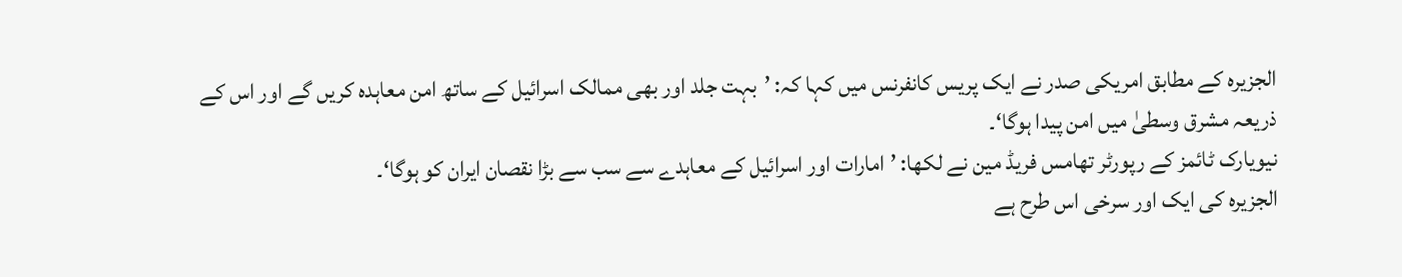الجزیرہ کے مطابق امریکی صدر نے ایک پریس کانفرنس میں کہا کہ: ’بہت جلد اور بھی ممالک اسرائیل کے ساتھ امن معاہدہ کریں گے اور اس کے ذریعہ مشرق وسطیٰ میں امن پیدا ہوگا‘۔
نیویارک ٹائمز کے رپورٹر تھامس فریڈ مین نے لکھا: ’امارات اور اسرائیل کے معاہدے سے سب سے بڑا نقصان ایران کو ہوگا‘۔
الجزیرہ کی ایک اور سرخی اس طرح ہے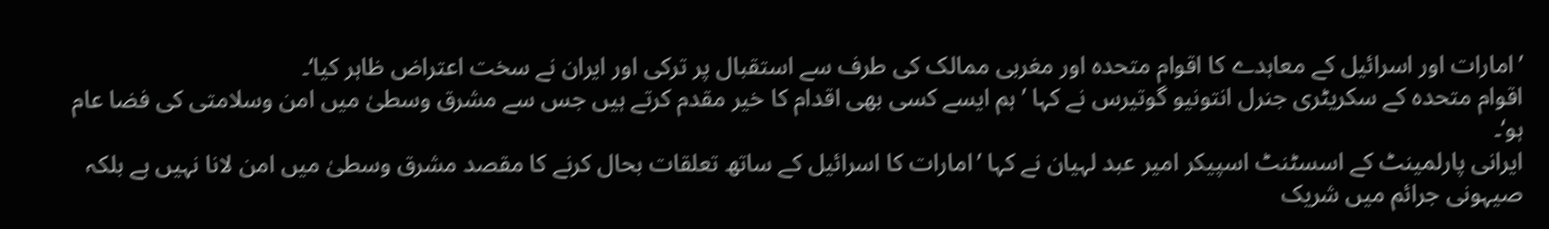’امارات اور اسرائیل کے معاہدے کا اقوام متحدہ اور مغربی ممالک کی طرف سے استقبال پر ترکی اور ایران نے سخت اعتراض ظاہر کیا‘۔
اقوام متحدہ کے سکریٹری جنرل انتونیو گوتیرس نے کہا ’ہم ایسے کسی بھی اقدام کا خیر مقدم کرتے ہیں جس سے مشرق وسطیٰ میں امن وسلامتی کی فضا عام ہو‘۔
ایرانی پارلمینٹ کے اسسٹنٹ اسپیکر امیر عبد لہیان نے کہا ’امارات کا اسرائیل کے ساتھ تعلقات بحال کرنے کا مقصد مشرق وسطیٰ میں امن لانا نہیں ہے بلکہ صیہونی جرائم میں شریک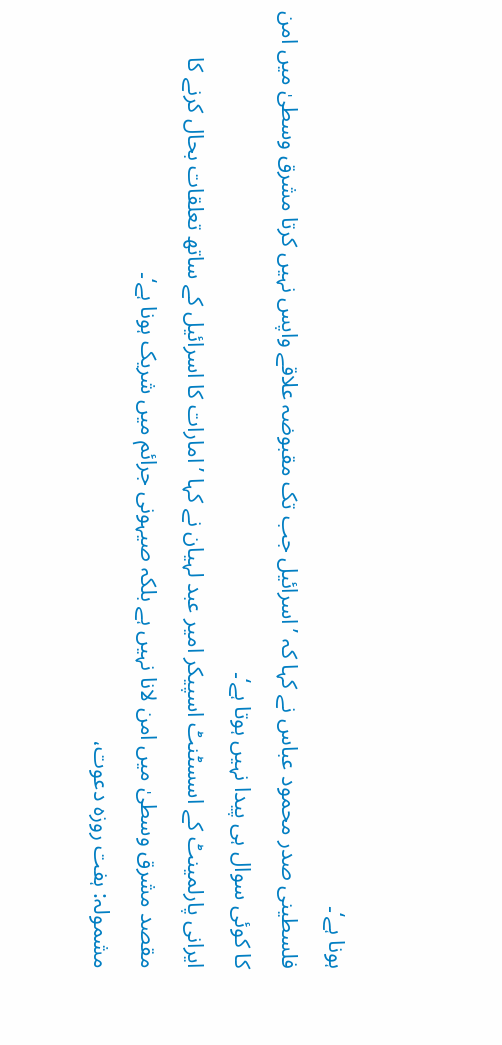ہونا ہے‘۔
فلسطینی صدر محمود عباس نے کہا کہ ’اسرائیل جب تک مقبوضہ علاقے واپس نہیں کرتا مشرق وسطیٰ میں امن کا کوئی سوال ہی پیدا نہیں ہوتا ہے‘۔
ایرانی پارلمینٹ کے اسسٹنٹ اسپیکر امیر عبد لہیان نے کہا ’امارات کا اسرائیل کے ساتھ تعلقات بحال کرنے کا مقصد مشرق وسطیٰ میں امن لانا نہیں ہے بلکہ صیہونی جرائم میں شریک ہونا ہے‘۔
مشمولہ: ہفت روزہ دعوت،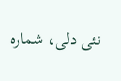نئی دلی، شمارہ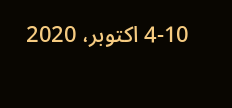4-10 اکتوبر، 2020